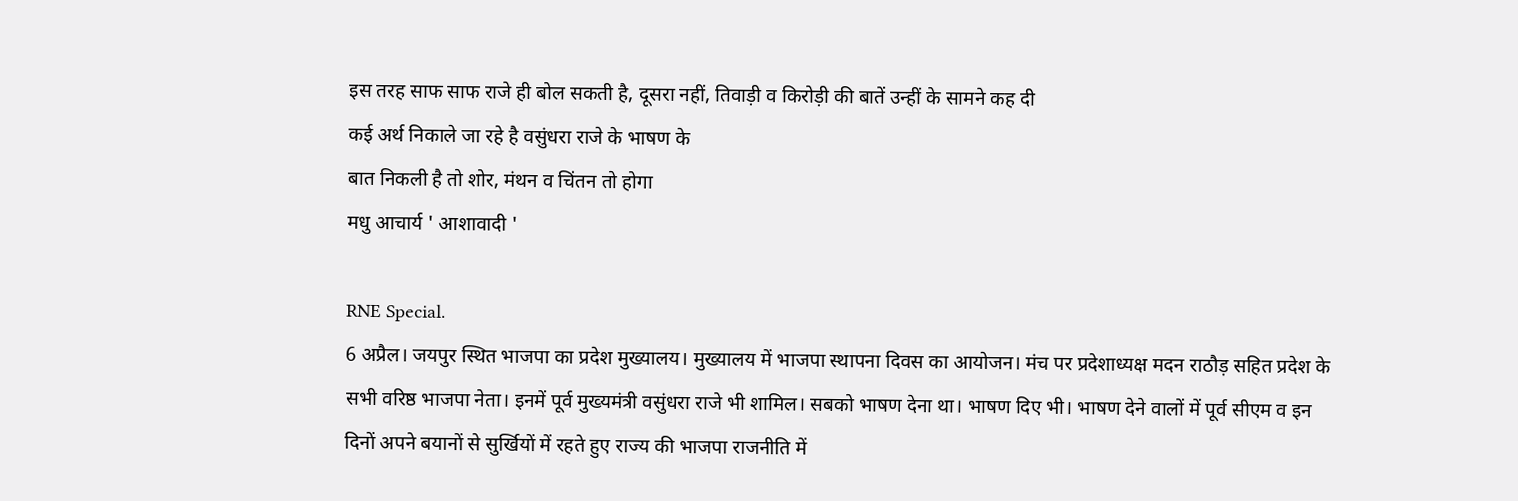इस तरह साफ साफ राजे ही बोल सकती है, दूसरा नहीं, तिवाड़ी व किरोड़ी की बातें उन्हीं के सामने कह दी
कई अर्थ निकाले जा रहे है वसुंधरा राजे के भाषण के
बात निकली है तो शोर, मंथन व चिंतन तो होगा
मधु आचार्य ' आशावादी '

RNE Special.
6 अप्रैल। जयपुर स्थित भाजपा का प्रदेश मुख्यालय। मुख्यालय में भाजपा स्थापना दिवस का आयोजन। मंच पर प्रदेशाध्यक्ष मदन राठौड़ सहित प्रदेश के सभी वरिष्ठ भाजपा नेता। इनमें पूर्व मुख्यमंत्री वसुंधरा राजे भी शामिल। सबको भाषण देना था। भाषण दिए भी। भाषण देने वालों में पूर्व सीएम व इन दिनों अपने बयानों से सुर्खियों में रहते हुए राज्य की भाजपा राजनीति में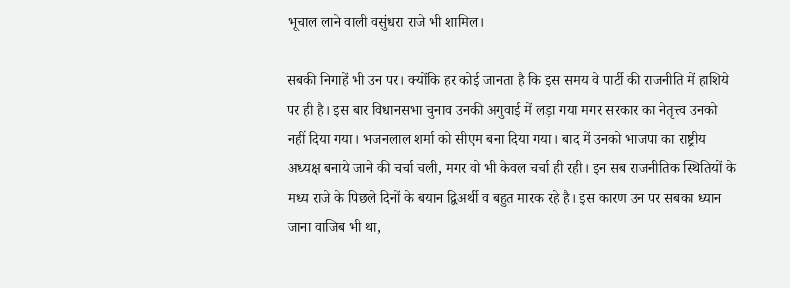भूचाल लाने वाली वसुंधरा राजे भी शामिल।

सबकी निगाहें भी उन पर। क्योंकि हर कोई जानता है कि इस समय वे पार्टी की राजनीति में हाशिये पर ही है। इस बार विधानसभा चुनाव उनकी अगुवाई में लड़ा गया मगर सरकार का नेतृत्त्व उनको नहीं दिया गया। भजनलाल शर्मा को सीएम बना दिया गया। बाद में उनको भाजपा का राष्ट्रीय अध्यक्ष बनाये जाने की चर्चा चली, मगर वो भी केवल चर्चा ही रही। इन सब राजनीतिक स्थितियों के मध्य राजे के पिछले दिनों के बयान द्विअर्थी व बहुत मारक रहे है। इस कारण उन पर सबका ध्यान जाना वाजिब भी था,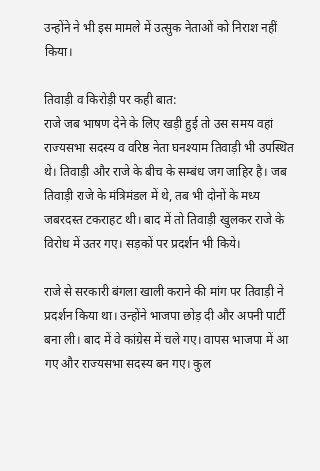उन्होंने ने भी इस मामले में उत्सुक नेताओं को निराश नहीं किया।

तिवाड़ी व किरोड़ी पर कही बात:
राजे जब भाषण देने के लिए खड़ी हुई तो उस समय वहां राज्यसभा सदस्य व वरिष्ठ नेता घनश्याम तिवाड़ी भी उपस्थित थे। तिवाड़ी और राजे के बीच के सम्बंध जग जाहिर है। जब तिवाड़ी राजे के मंत्रिमंडल में थे, तब भी दोनों के मध्य जबरदस्त टकराहट थी। बाद में तो तिवाड़ी खुलकर राजे के विरोध में उतर गए। सड़कों पर प्रदर्शन भी किये।

राजे से सरकारी बंगला खाली कराने की मांग पर तिवाड़ी ने प्रदर्शन किया था। उन्होंने भाजपा छोड़ दी और अपनी पार्टी बना ली। बाद में वे कांग्रेस में चले गए। वापस भाजपा में आ गए और राज्यसभा सदस्य बन गए। कुल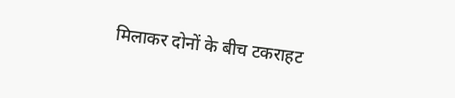मिलाकर दोनों के बीच टकराहट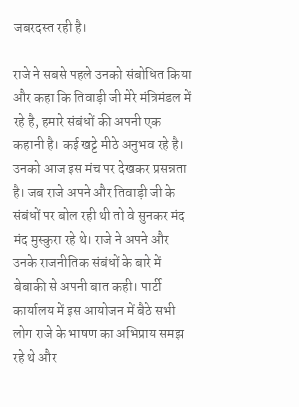जबरदस्त रही है।

राजे ने सबसे पहले उनको संबोधित किया और कहा कि तिवाड़ी जी मेरे मंत्रिमंडल में रहे है, हमारे संबंधों की अपनी एक कहानी है। कई खट्टे मीठे अनुभव रहे है। उनको आज इस मंच पर देखकर प्रसन्नता है। जब राजे अपने और तिवाड़ी जी के संबंधों पर बोल रही थी तो वे सुनकर मंद मंद मुस्कुरा रहे थे। राजे ने अपने और उनके राजनीतिक संबंधों के बारे में बेबाकी से अपनी बात कही। पार्टी कार्यालय में इस आयोजन में बैठे सभी लोग राजे के भाषण का अभिप्राय समझ रहे थे और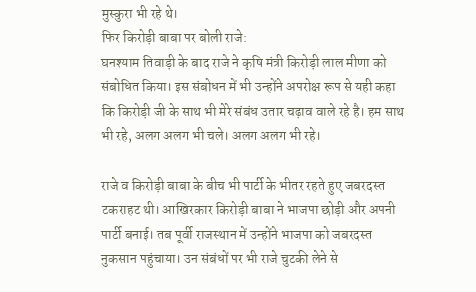मुस्कुरा भी रहे थे।
फिर किरोड़ी बाबा पर बोली राजे:
घनश्याम तिवाड़ी के बाद राजे ने कृषि मंत्री किरोड़ी लाल मीणा को संबोधित किया। इस संबोधन में भी उन्होंने अपरोक्ष रूप से यही कहा कि किरोड़ी जी के साथ भी मेरे संबंध उतार चढ़ाव वाले रहे है। हम साथ भी रहे, अलग अलग भी चले। अलग अलग भी रहे।

राजे व किरोड़ी बाबा के बीच भी पार्टी के भीतर रहते हुए जबरदस्त टकराहट थी। आखिरकार किरोड़ी बाबा ने भाजपा छोड़ी और अपनी पार्टी बनाई। तब पूर्वी राजस्थान में उन्होंने भाजपा को जबरदस्त नुकसान पहुंचाया। उन संबंधों पर भी राजे चुटकी लेने से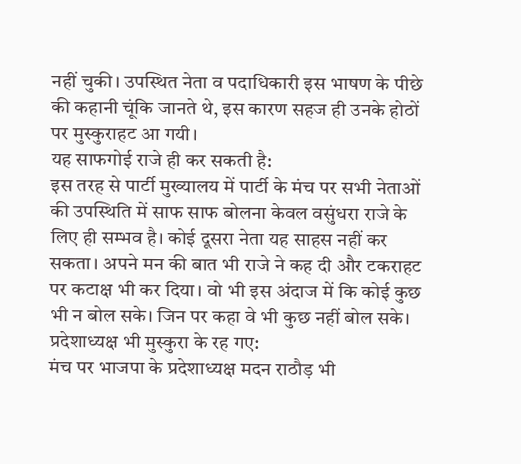नहीं चुकी। उपस्थित नेता व पदाधिकारी इस भाषण के पीछे की कहानी चूंकि जानते थे, इस कारण सहज ही उनके होठों पर मुस्कुराहट आ गयी।
यह साफगोई राजे ही कर सकती है:
इस तरह से पार्टी मुख्यालय में पार्टी के मंच पर सभी नेताओं की उपस्थिति में साफ साफ बोलना केवल वसुंधरा राजे के लिए ही सम्भव है। कोई दूसरा नेता यह साहस नहीं कर सकता। अपने मन की बात भी राजे ने कह दी और टकराहट पर कटाक्ष भी कर दिया। वो भी इस अंदाज में कि कोई कुछ भी न बोल सके। जिन पर कहा वे भी कुछ नहीं बोल सके।
प्रदेशाध्यक्ष भी मुस्कुरा के रह गए:
मंच पर भाजपा के प्रदेशाध्यक्ष मदन राठौड़ भी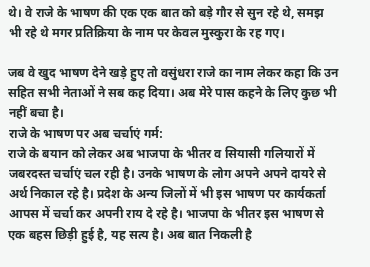थे। वे राजे के भाषण की एक एक बात को बड़े गौर से सुन रहे थे, समझ भी रहे थे मगर प्रतिक्रिया के नाम पर केवल मुस्कुरा के रह गए।

जब वे खुद भाषण देने खड़े हुए तो वसुंधरा राजे का नाम लेकर कहा कि उन सहित सभी नेताओं ने सब कह दिया। अब मेरे पास कहने के लिए कुछ भी नहीं बचा है।
राजे के भाषण पर अब चर्चाएं गर्म:
राजे के बयान को लेकर अब भाजपा के भीतर व सियासी गलियारों में जबरदस्त चर्चाएं चल रही है। उनके भाषण के लोग अपने अपने दायरे से अर्थ निकाल रहे है। प्रदेश के अन्य जिलों में भी इस भाषण पर कार्यकर्ता आपस में चर्चा कर अपनी राय दे रहे है। भाजपा के भीतर इस भाषण से एक बहस छिड़ी हुई है, यह सत्य है। अब बात निकली है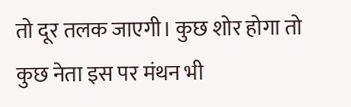तो दूर तलक जाएगी। कुछ शोर होगा तो कुछ नेता इस पर मंथन भी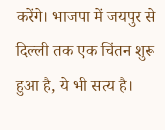करेंगे। भाजपा में जयपुर से दिल्ली तक एक चिंतन शुरू हुआ है, ये भी सत्य है।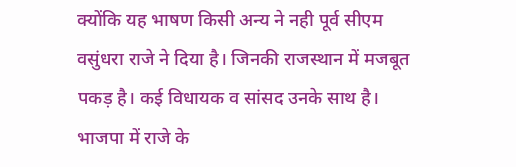क्योंकि यह भाषण किसी अन्य ने नही पूर्व सीएम वसुंधरा राजे ने दिया है। जिनकी राजस्थान में मजबूत पकड़ है। कई विधायक व सांसद उनके साथ है। भाजपा में राजे के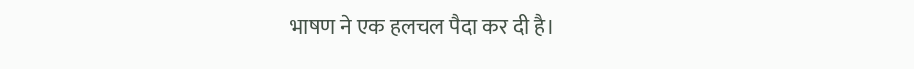भाषण ने एक हलचल पैदा कर दी है।